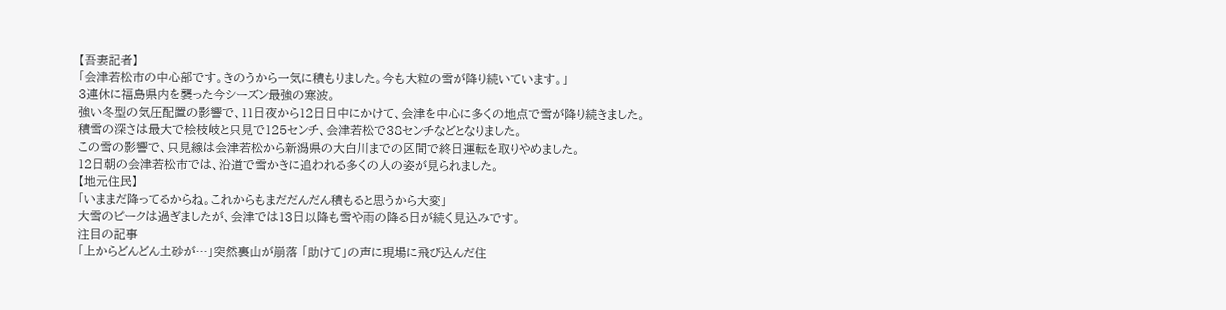【吾妻記者】
「会津若松市の中心部です。きのうから一気に積もりました。今も大粒の雪が降り続いています。」
3連休に福島県内を襲った今シーズン最強の寒波。
強い冬型の気圧配置の影響で、11日夜から12日日中にかけて、会津を中心に多くの地点で雪が降り続きました。
積雪の深さは最大で桧枝岐と只見で125センチ、会津若松で38センチなどとなりました。
この雪の影響で、只見線は会津若松から新潟県の大白川までの区間で終日運転を取りやめました。
12日朝の会津若松市では、沿道で雪かきに追われる多くの人の姿が見られました。
【地元住民】
「いままだ降ってるからね。これからもまだだんだん積もると思うから大変」
大雪のピークは過ぎましたが、会津では13日以降も雪や雨の降る日が続く見込みです。
注目の記事
「上からどんどん土砂が…」突然裏山が崩落 「助けて」の声に現場に飛び込んだ住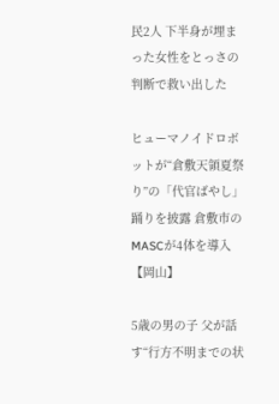民2人 下半身が埋まった女性をとっさの判断で救い出した

ヒューマノイドロボットが“倉敷天領夏祭り”の「代官ばやし」踊りを披露 倉敷市のMASCが4体を導入【岡山】

5歳の男の子 父が話す“行方不明までの状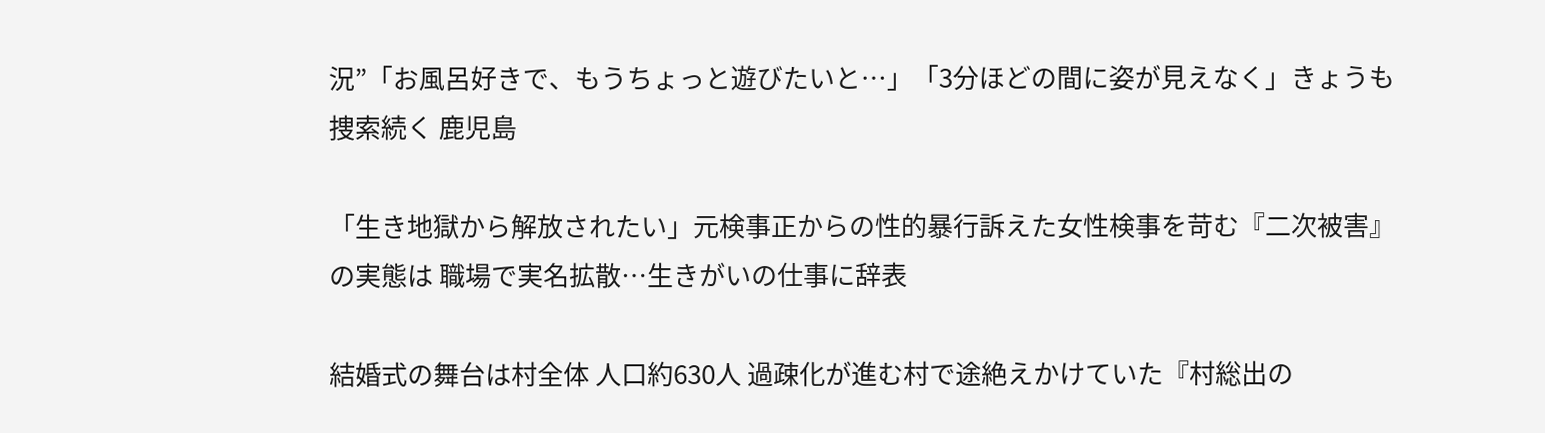況”「お風呂好きで、もうちょっと遊びたいと…」「3分ほどの間に姿が見えなく」きょうも捜索続く 鹿児島

「生き地獄から解放されたい」元検事正からの性的暴行訴えた女性検事を苛む『二次被害』の実態は 職場で実名拡散…生きがいの仕事に辞表

結婚式の舞台は村全体 人口約630人 過疎化が進む村で途絶えかけていた『村総出の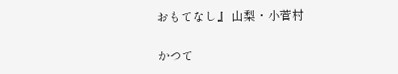おもてなし』 山梨・小菅村

かつて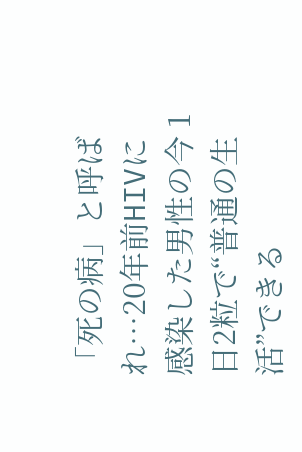「死の病」と呼ばれ…20年前HIVに感染した男性の今 1日2粒で“普通の生活”できる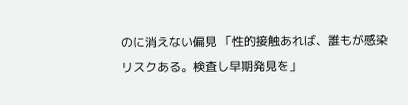のに消えない偏見 「性的接触あれば、誰もが感染リスクある。検査し早期発見を」